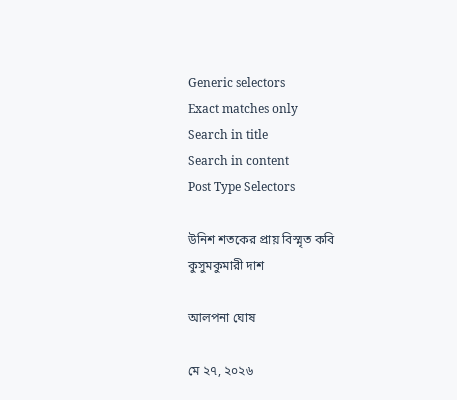Generic selectors
Exact matches only
Search in title
Search in content
Post Type Selectors

উনিশ শতকের প্রায় বিস্মৃত কবি কুসুমকুমারী দাশ

আলপনা ঘোষ

মে ২৭, ২০২৬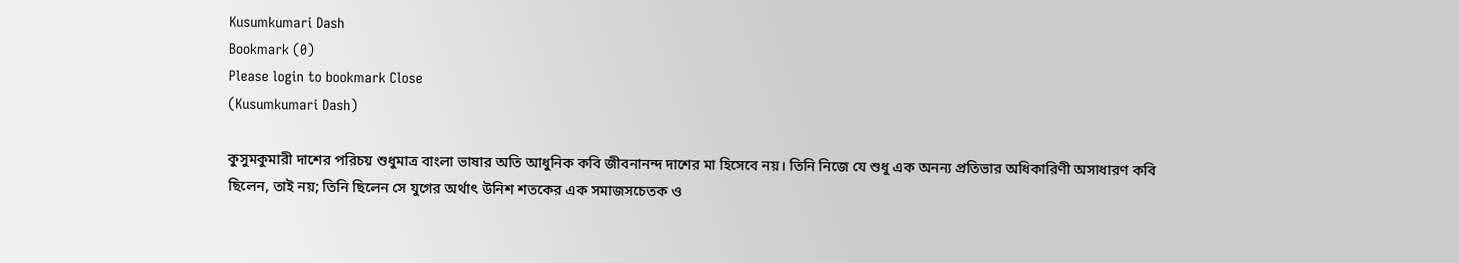Kusumkumari Dash
Bookmark (0)
Please login to bookmark Close
(Kusumkumari Dash)

কুসুমকুমারী দাশের পরিচয় শুধুমাত্র বাংলা ভাষার অতি আধুনিক কবি জীবনানন্দ দাশের মা হিসেবে নয়। তিনি নিজে যে শুধু এক অনন্য প্রতিভার অধিকারিণী অসাধারণ কবি ছিলেন, তাই নয়; তিনি ছিলেন সে যুগের অর্থাৎ উনিশ শতকের এক সমাজসচেতক ও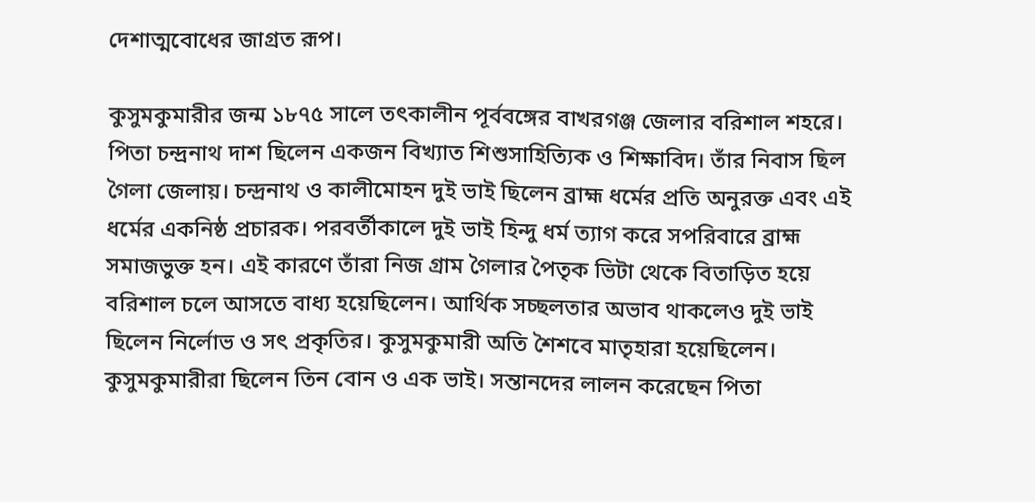দেশাত্মবোধের জাগ্রত রূপ।

কুসুমকুমারীর জন্ম ১৮৭৫ সালে তৎকালীন পূর্ববঙ্গের বাখরগঞ্জ জেলার বরিশাল শহরে। পিতা চন্দ্রনাথ দাশ ছিলেন একজন বিখ্যাত শিশুসাহিত্যিক ও শিক্ষাবিদ। তাঁর নিবাস ছিল গৈলা জেলায়। চন্দ্রনাথ ও কালীমোহন দুই ভাই ছিলেন ব্রাহ্ম ধর্মের প্রতি অনুরক্ত এবং এই ধর্মের একনিষ্ঠ প্রচারক। পরবর্তীকালে দুই ভাই হিন্দু ধর্ম ত্যাগ করে সপরিবারে ব্রাহ্ম সমাজভুক্ত হন। এই কারণে তাঁরা নিজ গ্রাম গৈলার পৈতৃক ভিটা থেকে বিতাড়িত হয়ে বরিশাল চলে আসতে বাধ্য হয়েছিলেন। আর্থিক সচ্ছলতার অভাব থাকলেও দুই ভাই ছিলেন নির্লোভ ও সৎ প্রকৃতির। কুসুমকুমারী অতি শৈশবে মাতৃহারা হয়েছিলেন। কুসুমকুমারীরা ছিলেন তিন বোন ও এক ভাই। সন্তানদের লালন করেছেন পিতা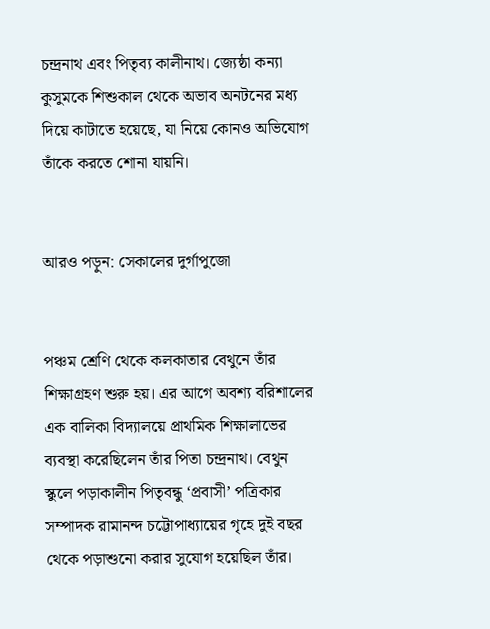চন্দ্রনাথ এবং পিতৃব্য কালীনাথ। জ্যেষ্ঠা কন্যা কুসুমকে শিশুকাল থেকে অভাব অনটনের মধ্য দিয়ে কাটাতে হয়েছে, যা নিয়ে কোনও অভিযোগ তাঁকে করতে শোনা যায়নি।


আরও পড়ুন: সেকালের দুর্গাপুজো


পঞ্চম শ্রেণি থেকে কলকাতার বেথুনে তাঁর শিক্ষাগ্রহণ শুরু হয়। এর আগে অবশ্য বরিশালের এক বালিকা বিদ্যালয়ে প্রাথমিক শিক্ষালাভের ব্যবস্থা করেছিলেন তাঁর পিতা চন্দ্রনাথ। বেথুন স্কুলে পড়াকালীন পিতৃবন্ধু ‘প্রবাসী’ পত্রিকার সম্পাদক রামানন্দ চট্টোপাধ্যায়ের গৃহে দুই বছর থেকে পড়াশুনো করার সুযোগ হয়েছিল তাঁর।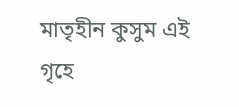মাতৃহীন কুসুম এই গৃহে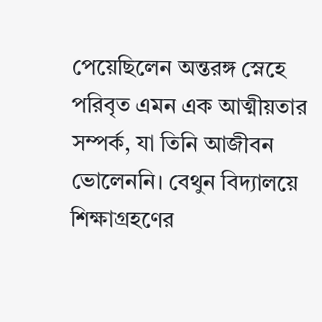পেয়েছিলেন অন্তরঙ্গ স্নেহে পরিবৃত এমন এক আত্মীয়তার সম্পর্ক, যা তিনি আজীবন ভোলেননি। বেথুন বিদ্যালয়ে শিক্ষাগ্রহণের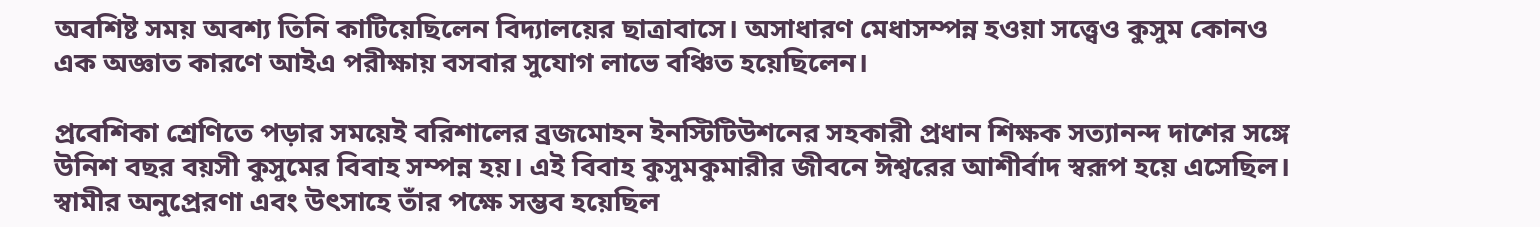অবশিষ্ট সময় অবশ্য তিনি কাটিয়েছিলেন বিদ্যালয়ের ছাত্রাবাসে। অসাধারণ মেধাসম্পন্ন হওয়া সত্ত্বেও কুসুম কোনও এক অজ্ঞাত কারণে আইএ পরীক্ষায় বসবার সুযোগ লাভে বঞ্চিত হয়েছিলেন।

প্রবেশিকা শ্রেণিতে পড়ার সময়েই বরিশালের ব্রজমোহন ইনস্টিটিউশনের সহকারী প্রধান শিক্ষক সত্যানন্দ দাশের সঙ্গে উনিশ বছর বয়সী কুসুমের বিবাহ সম্পন্ন হয়। এই বিবাহ কুসুমকুমারীর জীবনে ঈশ্বরের আশীর্বাদ স্বরূপ হয়ে এসেছিল। স্বামীর অনুপ্রেরণা এবং উৎসাহে তাঁর পক্ষে সম্ভব হয়েছিল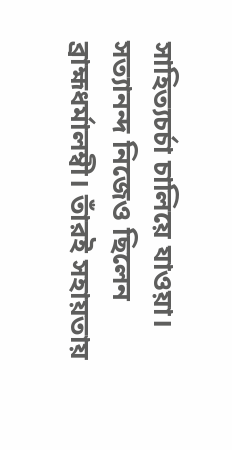সাহিত্যচর্চা চালিয়ে যাওয়া। সত্যানন্দ নিজেও ছিলেন ব্রাহ্মধর্মালম্বী। তাঁরই সহায়তায়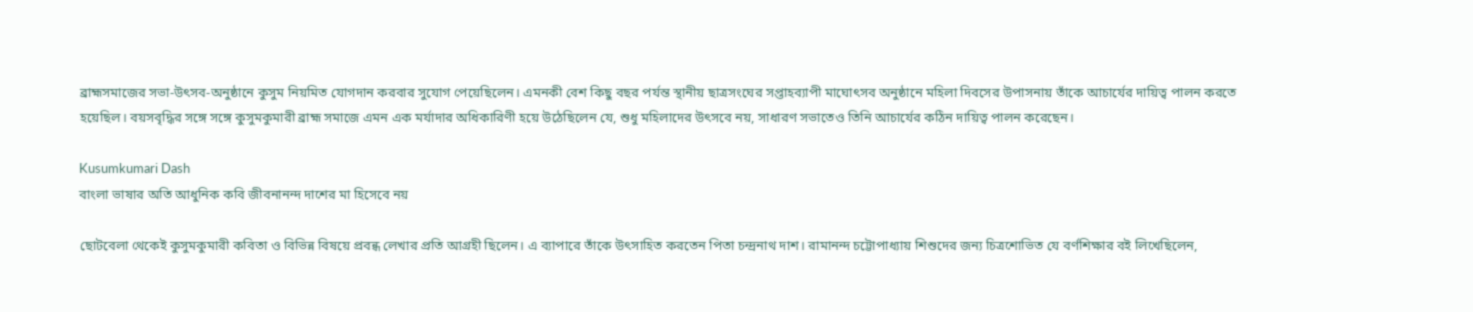ব্রাহ্মসমাজের সভা-উৎসব-অনুষ্ঠানে কুসুম নিয়মিত যোগদান করবার সুযোগ পেয়েছিলেন। এমনকী বেশ কিছু বছর পর্যন্ত স্থানীয় ছাত্রসংঘের সপ্তাহব্যাপী মাঘোৎসব অনুষ্ঠানে মহিলা দিবসের উপাসনায় তাঁকে আচার্যের দায়িত্ব পালন করতে হয়েছিল। বয়সবৃদ্ধির সঙ্গে সঙ্গে কুসুমকুমারী ব্রাহ্ম সমাজে এমন এক মর্যাদার অধিকারিণী হয়ে উঠেছিলেন যে, শুধু মহিলাদের উৎসবে নয়, সাধারণ সভাতেও তিনি আচার্যের কঠিন দায়িত্ব পালন করেছেন।

Kusumkumari Dash
বাংলা ভাষার অতি আধুনিক কবি জীবনানন্দ দাশের মা হিসেবে নয়

ছোটবেলা থেকেই কুসুমকুমারী কবিতা ও বিভিন্ন বিষয়ে প্রবন্ধ লেখার প্রতি আগ্রহী ছিলেন। এ ব্যাপারে তাঁকে উৎসাহিত করতেন পিতা চন্দ্রনাথ দাশ। রামানন্দ চট্টোপাধ্যায় শিশুদের জন্য চিত্রশোভিত যে বর্ণশিক্ষার বই লিখেছিলেন,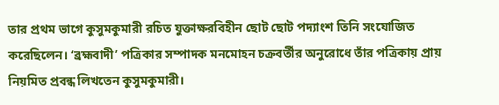তার প্রথম ভাগে কুসুমকুমারী রচিত যুক্তাক্ষরবিহীন ছোট ছোট পদ্যাংশ তিনি সংযোজিত করেছিলেন। ‘ব্রহ্মবাদী’ পত্রিকার সম্পাদক মনমোহন চক্রবর্তীর অনুরোধে তাঁর পত্রিকায় প্রায় নিয়মিত প্রবন্ধ লিখতেন কুসুমকুমারী।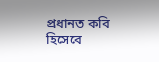প্রধানত কবি হিসেবে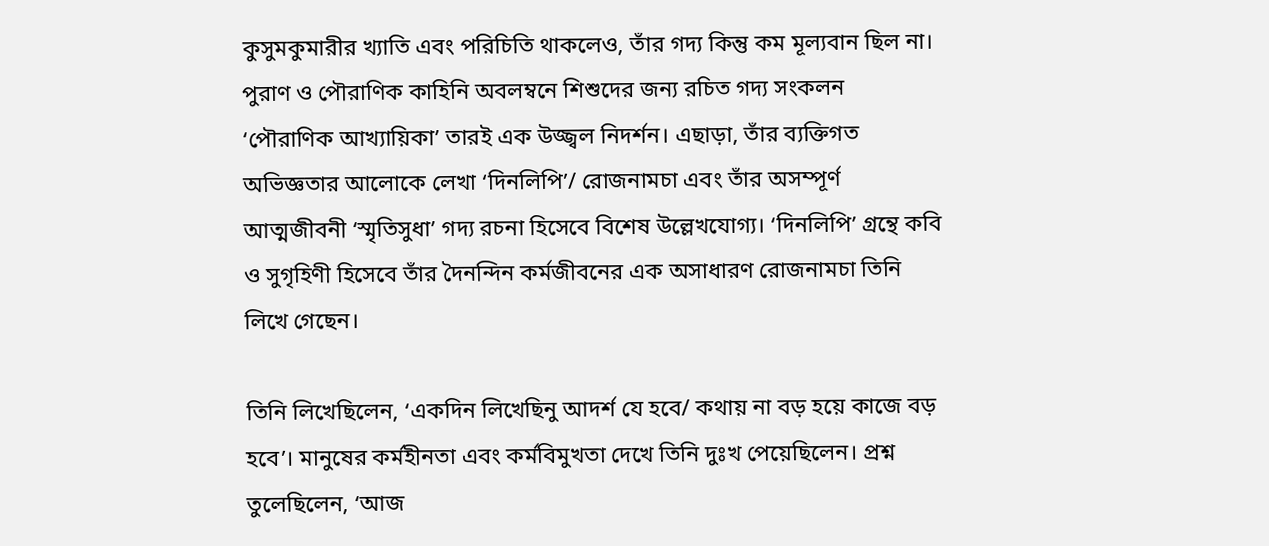কুসুমকুমারীর খ্যাতি এবং পরিচিতি থাকলেও, তাঁর গদ্য কিন্তু কম মূল্যবান ছিল না। পুরাণ ও পৌরাণিক কাহিনি অবলম্বনে শিশুদের জন্য রচিত গদ্য সংকলন ‘পৌরাণিক আখ্যায়িকা’ তারই এক উজ্জ্বল নিদর্শন। এছাড়া, তাঁর ব্যক্তিগত অভিজ্ঞতার আলোকে লেখা ‘দিনলিপি’/ রোজনামচা এবং তাঁর অসম্পূর্ণ আত্মজীবনী ‘স্মৃতিসুধা’ গদ্য রচনা হিসেবে বিশেষ উল্লেখযোগ্য। ‘দিনলিপি’ গ্রন্থে কবি ও সুগৃহিণী হিসেবে তাঁর দৈনন্দিন কর্মজীবনের এক অসাধারণ রোজনামচা তিনি লিখে গেছেন।

তিনি লিখেছিলেন, ‘একদিন লিখেছিনু আদর্শ যে হবে/ কথায় না বড় হয়ে কাজে বড় হবে’। মানুষের কর্মহীনতা এবং কর্মবিমুখতা দেখে তিনি দুঃখ পেয়েছিলেন। প্রশ্ন তুলেছিলেন, ‘আজ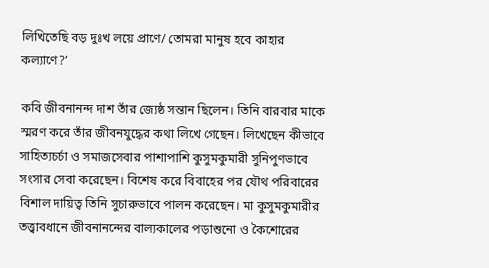লিখিতেছি বড় দুঃখ লয়ে প্রাণে/ তোমরা মানুষ হবে কাহার কল্যাণে?’

কবি জীবনানন্দ দাশ তাঁর জ্যেষ্ঠ সন্তান ছিলেন। তিনি বারবার মাকে স্মরণ করে তাঁর জীবনযুদ্ধের কথা লিখে গেছেন। লিখেছেন কীভাবে সাহিত্যচর্চা ও সমাজসেবার পাশাপাশি কুসুমকুমারী সুনিপুণভাবে সংসার সেবা করেছেন। বিশেষ করে বিবাহের পর যৌথ পরিবারের বিশাল দায়িত্ব তিনি সুচারুভাবে পালন করেছেন। মা কুসুমকুমারীর তত্ত্বাবধানে জীবনানন্দের বাল্যকালের পড়াশুনো ও কৈশোরের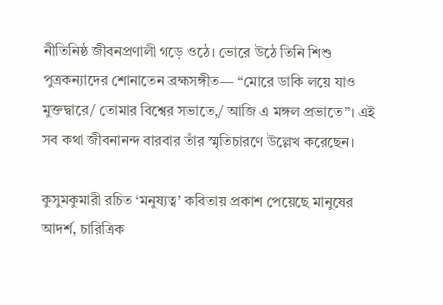নীতিনিষ্ঠ জীবনপ্রণালী গড়ে ওঠে। ভোরে উঠে তিনি শিশু পুত্রকন্যাদের শোনাতেন ব্রহ্মসঙ্গীত— “মোরে ডাকি লয়ে যাও মুক্তদ্বারে/ তোমার বিশ্বের সভাতে,/ আজি এ মঙ্গল প্রভাতে”। এই সব কথা জীবনানন্দ বারবার তাঁর স্মৃতিচারণে উল্লেখ করেছেন।

কুসুমকুমারী রচিত ‘মনুষ্যত্ব’ কবিতায় প্রকাশ পেয়েছে মানুষের আদর্শ, চারিত্রিক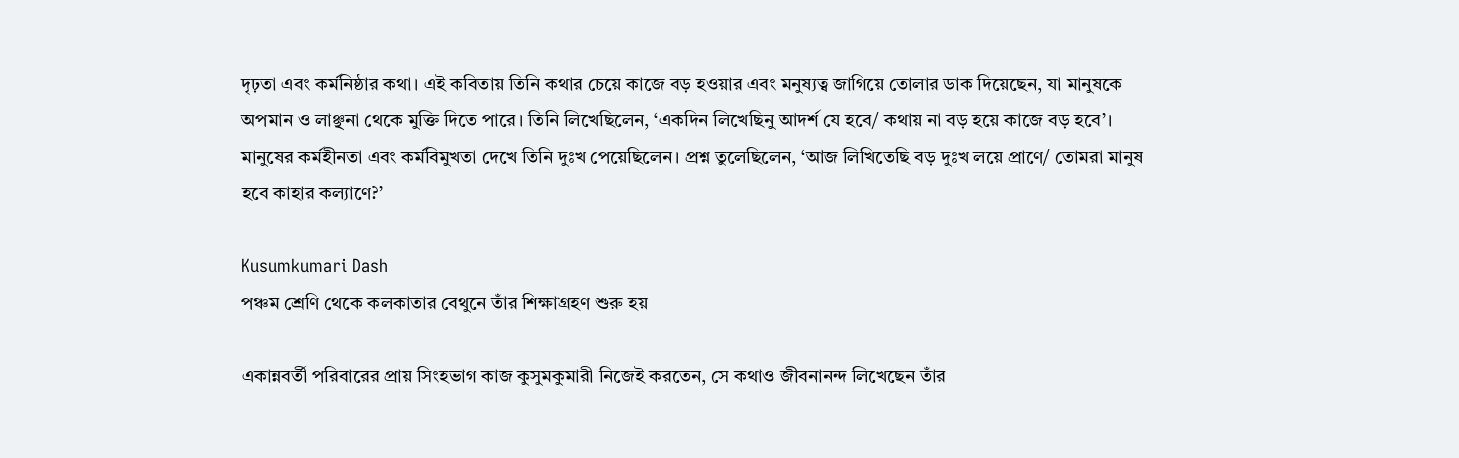দৃঢ়তা এবং কর্মনিষ্ঠার কথা। এই কবিতায় তিনি কথার চেয়ে কাজে বড় হওয়ার এবং মনুষ্যত্ব জাগিয়ে তোলার ডাক দিয়েছেন, যা মানুষকে অপমান ও লাঞ্ছনা থেকে মুক্তি দিতে পারে। তিনি লিখেছিলেন, ‘একদিন লিখেছিনু আদর্শ যে হবে/ কথায় না বড় হয়ে কাজে বড় হবে’। মানুষের কর্মহীনতা এবং কর্মবিমুখতা দেখে তিনি দুঃখ পেয়েছিলেন। প্রশ্ন তুলেছিলেন, ‘আজ লিখিতেছি বড় দুঃখ লয়ে প্রাণে/ তোমরা মানুষ হবে কাহার কল্যাণে?’

Kusumkumari Dash
পঞ্চম শ্রেণি থেকে কলকাতার বেথুনে তাঁর শিক্ষাগ্রহণ শুরু হয়

একান্নবর্তী পরিবারের প্রায় সিংহভাগ কাজ কুসুমকুমারী নিজেই করতেন, সে কথাও জীবনানন্দ লিখেছেন তাঁর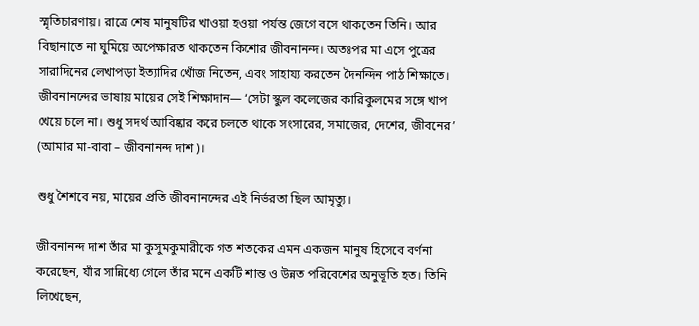স্মৃতিচারণায়। রাত্রে শেষ মানুষটির খাওয়া হওয়া পর্যন্ত জেগে বসে থাকতেন তিনি। আর বিছানাতে না ঘুমিয়ে অপেক্ষারত থাকতেন কিশোর জীবনানন্দ। অতঃপর মা এসে পুত্রের সারাদিনের লেখাপড়া ইত্যাদির খোঁজ নিতেন, এবং সাহায্য করতেন দৈনন্দিন পাঠ শিক্ষাতে। জীবনানন্দের ভাষায় মায়ের সেই শিক্ষাদান— ‘সেটা স্কুল কলেজের কারিকুলমের সঙ্গে খাপ খেয়ে চলে না। শুধু সদর্থ আবিষ্কার করে চলতে থাকে সংসারের, সমাজের, দেশের, জীবনের’ (আমার মা-বাবা – জীবনানন্দ দাশ)।

শুধু শৈশবে নয়, মায়ের প্রতি জীবনানন্দের এই নির্ভরতা ছিল আমৃত্যু।

জীবনানন্দ দাশ তাঁর মা কুসুমকুমারীকে গত শতকের এমন একজন মানুষ হিসেবে বর্ণনা করেছেন, যাঁর সান্নিধ্যে গেলে তাঁর মনে একটি শান্ত ও উন্নত পরিবেশের অনুভূতি হত। তিনি লিখেছেন,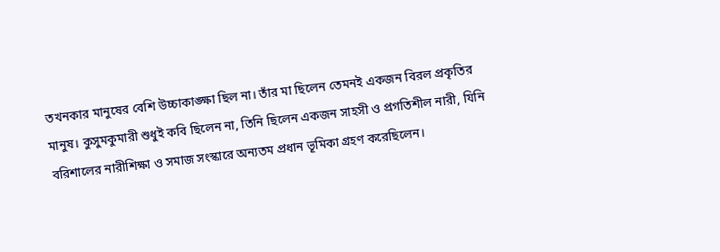তখনকার মানুষের বেশি উচ্চাকাঙ্ক্ষা ছিল না। তাঁর মা ছিলেন তেমনই একজন বিরল প্রকৃতির মানুষ। কুসুমকুমারী শুধুই কবি ছিলেন না, তিনি ছিলেন একজন সাহসী ও প্রগতিশীল নারী, যিনি বরিশালের নারীশিক্ষা ও সমাজ সংস্কারে অন্যতম প্রধান ভূমিকা গ্রহণ করেছিলেন।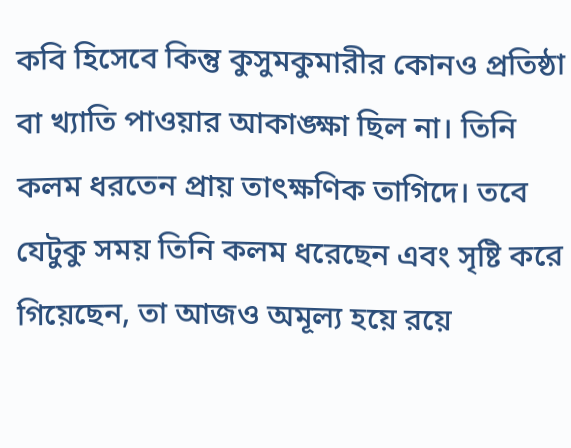কবি হিসেবে কিন্তু কুসুমকুমারীর কোনও প্রতিষ্ঠা বা খ্যাতি পাওয়ার আকাঙ্ক্ষা ছিল না। তিনি কলম ধরতেন প্রায় তাৎক্ষণিক তাগিদে। তবে যেটুকু সময় তিনি কলম ধরেছেন এবং সৃষ্টি করে গিয়েছেন, তা আজও অমূল্য হয়ে রয়ে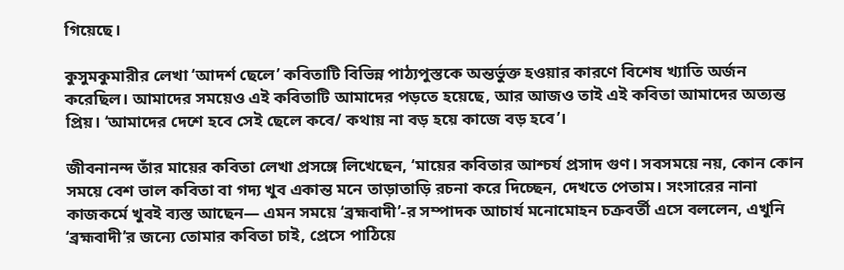গিয়েছে।

কুসুমকুমারীর লেখা ‘আদর্শ ছেলে’ কবিতাটি বিভিন্ন পাঠ্যপুস্তকে অন্তর্ভুক্ত হওয়ার কারণে বিশেষ খ্যাতি অর্জন করেছিল। আমাদের সময়েও এই কবিতাটি আমাদের পড়তে হয়েছে, আর আজও তাই এই কবিতা আমাদের অত্যন্ত প্রিয়। ‘আমাদের দেশে হবে সেই ছেলে কবে/ কথায় না বড় হয়ে কাজে বড় হবে’।

জীবনানন্দ তাঁর মায়ের কবিতা লেখা প্রসঙ্গে লি‌খেছেন, ‘মায়ের কবিতার আশ্চর্য প্রসাদ গুণ। সবসময়ে নয়, কোন কোন সময়ে বেশ ভাল কবিতা বা গদ্য খুব একান্ত মনে তাড়াতাড়ি রচনা করে দিচ্ছেন, দেখতে পেতাম। সংসারের নানা কাজকর্মে খুবই ব্যস্ত আছেন— এমন সময়ে ‘ব্রহ্মবাদী’-র সম্পাদক আচার্য মনোমোহন চক্রবর্তী এসে বললেন, এখুনি ‘ব্রহ্মবাদী’র জন্যে তোমার কবিতা চাই, প্রেসে পাঠিয়ে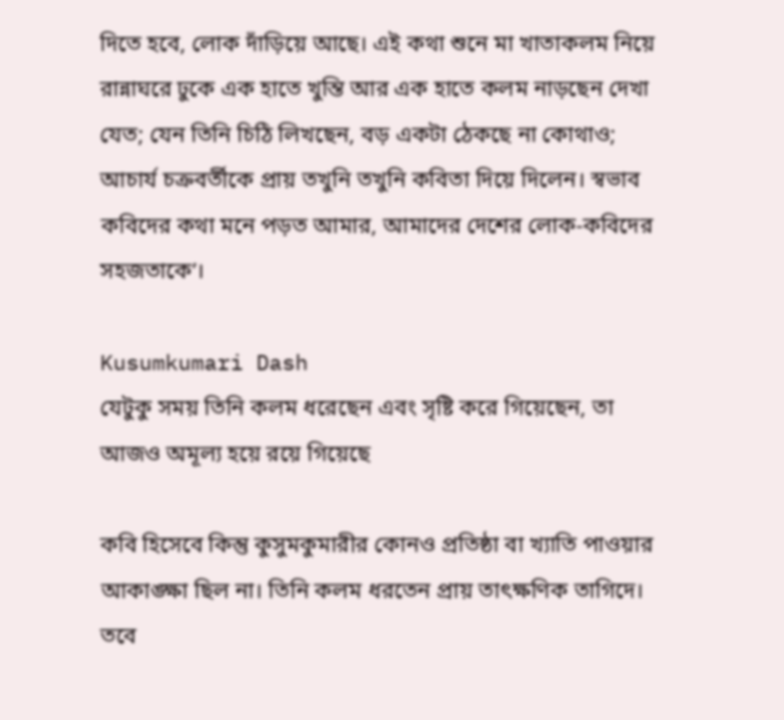দিতে হবে, লোক দাঁড়িয়ে আছে। এই কথা শুনে মা খাতাকলম নিয়ে রান্নাঘরে ঢুকে এক হাতে খুন্তি আর এক হাতে কলম নাড়ছেন দেখা যেত; যেন তিনি চিঠি লিখছেন, বড় একটা ঠেকছে না কোথাও; আচার্য চক্রবর্তীকে প্রায় তখুনি তখুনি কবিতা দিয়ে দিলেন। স্বভাব কবিদের কথা মনে পড়ত আমার, আমাদের দেশের লোক-কবিদের সহজতাকে’।

Kusumkumari Dash
যেটুকু সময় তিনি কলম ধরেছেন এবং সৃষ্টি করে গিয়েছেন, তা আজও অমূল্য হয়ে রয়ে গিয়েছে

কবি হিসেবে কিন্তু কুসুমকুমারীর কোনও প্রতিষ্ঠা বা খ্যাতি পাওয়ার আকাঙ্ক্ষা ছিল না। তিনি কলম ধরতেন প্রায় তাৎক্ষণিক তাগিদে। তবে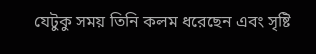যেটুকু সময় তিনি কলম ধরেছেন এবং সৃষ্টি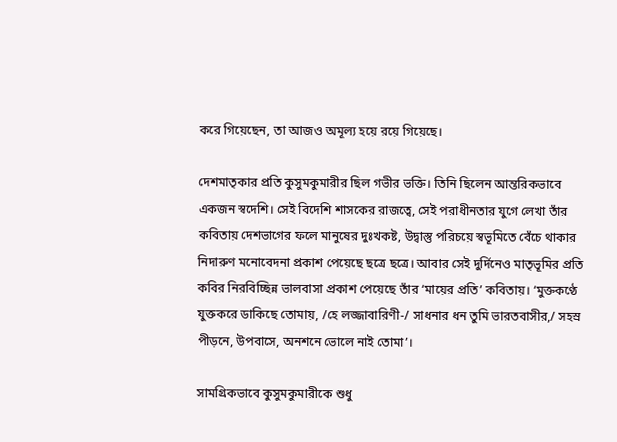করে গিয়েছেন, তা আজও অমূল্য হয়ে রয়ে গিয়েছে।

দেশমাতৃকার প্রতি কুসুমকুমারীর ছিল গভীর ভক্তি। তিনি ছিলেন আন্তরিকভাবে একজন স্বদেশি। সেই বিদেশি শাসকের রাজত্বে, সেই পরাধীনতার যুগে লেখা তাঁর কবিতায় দেশভাগের ফলে মানুষের দুঃখকষ্ট, উদ্বাস্তু পরিচয়ে স্বভূমিতে বেঁচে থাকার নিদারুণ মনোবেদনা প্রকাশ পেয়েছে ছত্রে ছত্রে। আবার সেই দুর্দিনেও মাতৃভূমির প্রতি কবির নিরবিচ্ছিন্ন ভালবাসা প্রকাশ পেয়েছে তাঁর ‘মায়ের প্রতি’ কবিতায়। ‘মুক্তকণ্ঠে যুক্তকরে ডাকিছে তোমায়, /হে লজ্জাবারিণী-/ সাধনার ধন তুমি ভারতবাসীর,/ সহস্র পীড়নে, উপবাসে, অনশনে ভোলে নাই তোমা’।

সামগ্রিকভাবে কুসুমকুমারীকে শুধু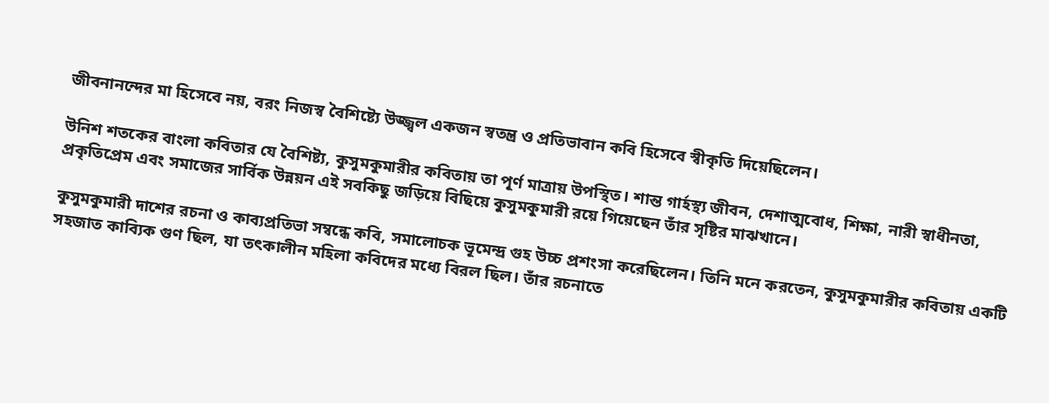জীবনানন্দের মা হিসেবে নয়, বরং নিজস্ব বৈশিষ্ট্যে উজ্জ্বল একজন স্বতন্ত্র ও প্রতিভাবান কবি হিসেবে স্বীকৃতি দিয়েছিলেন।

উনিশ শতকের বাংলা কবিতার যে বৈশিষ্ট্য, কুসুমকুমারীর কবিতায় তা পূর্ণ মাত্রায় উপস্থিত। শান্ত গার্হস্থ্য জীবন, দেশাত্মবোধ, শিক্ষা, নারী স্বাধীনতা, প্রকৃতিপ্রেম এবং সমাজের সার্বিক উন্নয়ন এই সবকিছু জড়িয়ে বিছিয়ে কুসুমকুমারী রয়ে গিয়েছেন তাঁর সৃষ্টির মাঝখানে।

কুসুমকুমারী দাশের রচনা ও কাব্যপ্রতিভা সম্বন্ধে কবি, সমালোচক ভূমেন্দ্র গুহ উচ্চ প্রশংসা করেছিলেন। তিনি মনে করতেন, কুসুমকুমারীর কবিতায় একটি সহজাত কাব্যিক গুণ ছিল, যা তৎকালীন মহিলা কবিদের মধ্যে বিরল ছিল। তাঁর রচনাতে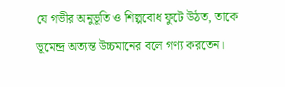যে গভীর অনুভূতি ও শিল্পবোধ ফুটে উঠত, তাকে ভূমেন্দ্র অত্যন্ত উচ্চমানের বলে গণ্য করতেন।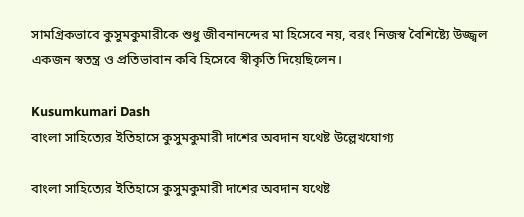সামগ্রিকভাবে কুসুমকুমারীকে শুধু জীবনানন্দের মা হিসেবে নয়, বরং নিজস্ব বৈশিষ্ট্যে উজ্জ্বল একজন স্বতন্ত্র ও প্রতিভাবান কবি হিসেবে স্বীকৃতি দিয়েছিলেন।

Kusumkumari Dash
বাংলা সাহিত্যের ইতিহাসে কুসুমকুমারী দাশের অবদান যথেষ্ট উল্লেখযোগ্য

বাংলা সাহিত্যের ইতিহাসে কুসুমকুমারী দাশের অবদান যথেষ্ট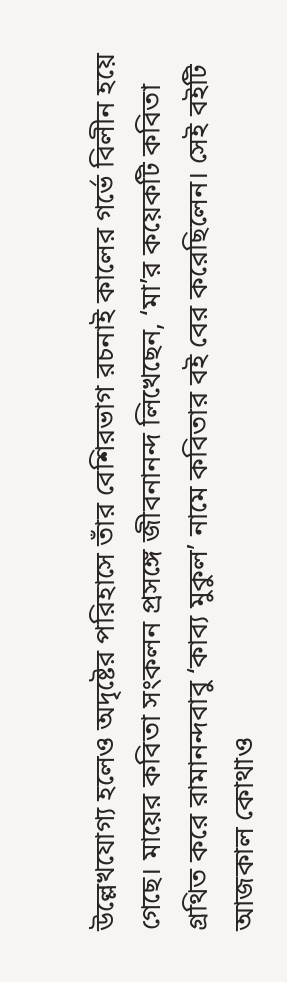উল্লেখযোগ্য হলেও অদৃষ্টের পরিহাসে তাঁর বেশিরভাগ রচনাই কালের গর্ভে বিলীন হয়ে গেছে। মায়ের কবিতা সংকলন প্রসঙ্গে জীবনানন্দ লিখেছেন, ‘মা’র কয়েকটি কবিতা গ্রথিত করে রামানন্দবাবু ‘কাব্য মুকুল’ নামে কবিতার বই বের করেছিলেন। সেই বইটি আজকাল কোথাও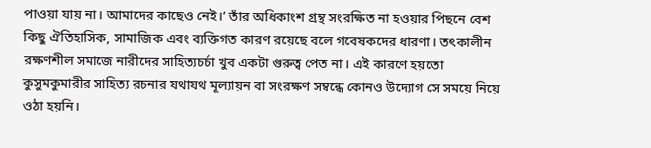পাওয়া যায় না। আমাদের কাছেও নেই।’ তাঁর অধিকাংশ গ্রন্থ সংরক্ষিত না হওয়ার পিছনে বেশ কিছু ঐতিহাসিক, সামাজিক এবং ব্যক্তিগত কারণ রয়েছে বলে গবেষকদের ধারণা। তৎকালীন রক্ষণশীল সমাজে নারীদের সাহিত্যচর্চা খুব একটা গুরুত্ব পেত না। এই কারণে হয়তো কুসুমকুমারীর সাহিত্য রচনার যথাযথ মূল্যায়ন বা সংরক্ষণ সম্বন্ধে কোনও উদ্যোগ সে সময়ে নিয়ে ওঠা হয়নি।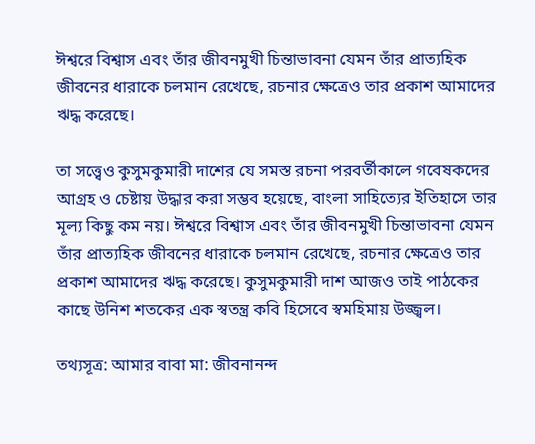ঈশ্বরে বিশ্বাস এবং তাঁর জীবনমুখী চিন্তাভাবনা যেমন তাঁর প্রাত্যহিক জীবনের ধারাকে চলমান রেখেছে, রচনার ক্ষেত্রেও তার প্রকাশ আমাদের ঋদ্ধ করেছে।

তা সত্ত্বেও কুসুমকুমারী দাশের যে সমস্ত রচনা পরবর্তীকালে গবেষকদের আগ্রহ ও চেষ্টায় উদ্ধার করা সম্ভব হয়েছে, বাংলা সাহিত্যের ইতিহাসে তার মূল্য কিছু কম নয়। ঈশ্বরে বিশ্বাস এবং তাঁর জীবনমুখী চিন্তাভাবনা যেমন তাঁর প্রাত্যহিক জীবনের ধারাকে চলমান রেখেছে, রচনার ক্ষেত্রেও তার প্রকাশ আমাদের ঋদ্ধ করেছে। কুসুমকুমারী দাশ আজও তাই পাঠকের কাছে উনিশ শতকের এক স্বতন্ত্র কবি হিসেবে স্বমহিমায় উজ্জ্বল।

তথ্যসূত্র: আমার বাবা মা: জীবনানন্দ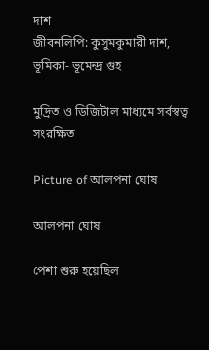দাশ
জীবনলিপি: কুসুমকুমারী দাশ, ভূমিকা- ভূমেন্দ্র গুহ

মুদ্রিত ও ডিজিটাল মাধ্যমে সর্বস্বত্ব সংরক্ষিত

Picture of আলপনা ঘোষ

আলপনা ঘোষ

পেশা শুরু হয়েছিল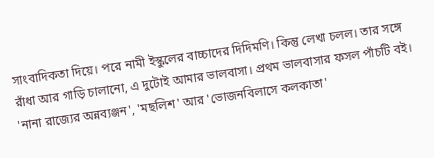সাংবাদিকতা দিয়ে। পরে নামী ইস্কুলের বাচ্চাদের দিদিমণি। কিন্তু লেখা চলল। তার সঙ্গে রাঁধা আর গাড়ি চালানো, এ দুটোই আমার ভালবাসা। প্রথম ভালবাসার ফসল পাঁচটি ব‌ই। 'নানা রাজ্যের অন্নব্যঞ্জন', 'মছলিশ' আর 'ভোজনবিলাসে কলকাতা'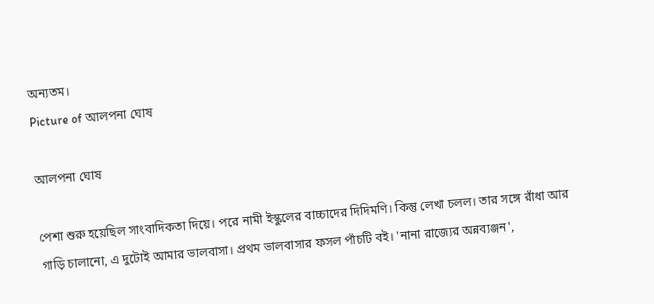অন্যতম।
Picture of আলপনা ঘোষ

আলপনা ঘোষ

পেশা শুরু হয়েছিল সাংবাদিকতা দিয়ে। পরে নামী ইস্কুলের বাচ্চাদের দিদিমণি। কিন্তু লেখা চলল। তার সঙ্গে রাঁধা আর গাড়ি চালানো, এ দুটোই আমার ভালবাসা। প্রথম ভালবাসার ফসল পাঁচটি ব‌ই। 'নানা রাজ্যের অন্নব্যঞ্জন',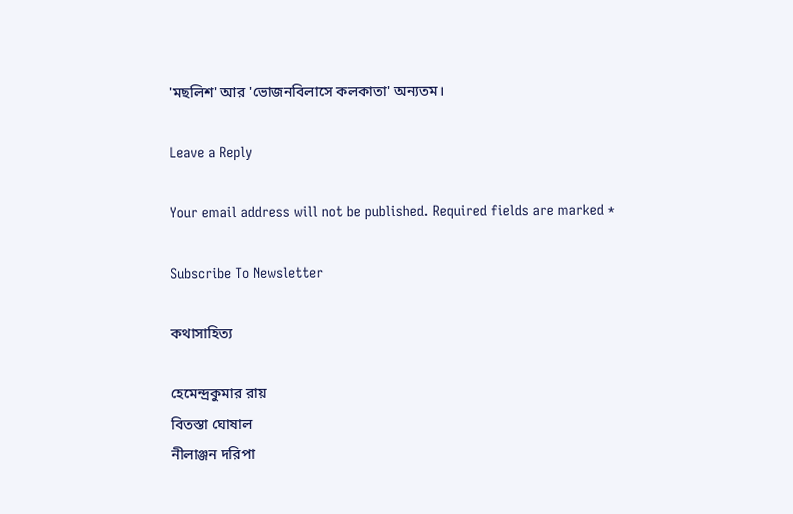'মছলিশ' আর 'ভোজনবিলাসে কলকাতা' অন্যতম।

Leave a Reply

Your email address will not be published. Required fields are marked *

Subscribe To Newsletter

কথাসাহিত্য

হেমেন্দ্রকুমার রায়
বিতস্তা ঘোষাল
নীলাঞ্জন দরিপা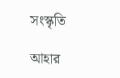সংস্কৃতি

আহার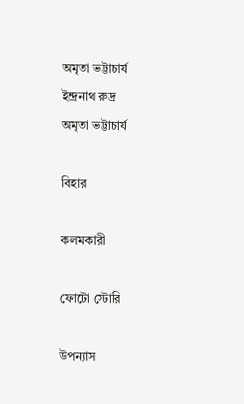অমৃতা ভট্টাচার্য
ইন্দ্রনাথ রুদ্র
অমৃতা ভট্টাচার্য

বিহার

কলমকারী

ফোটো স্টোরি

উপন্যাস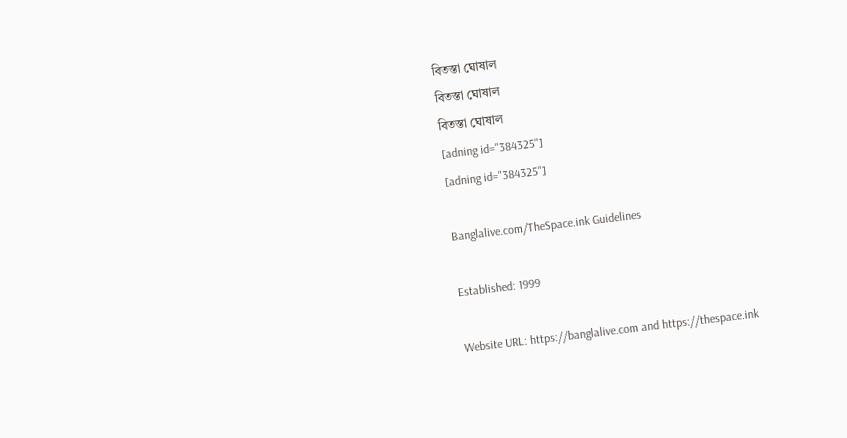বিতস্তা ঘোষাল
বিতস্তা ঘোষাল
বিতস্তা ঘোষাল
[adning id="384325"]
[adning id="384325"]

Banglalive.com/TheSpace.ink Guidelines

Established: 1999

Website URL: https://banglalive.com and https://thespace.ink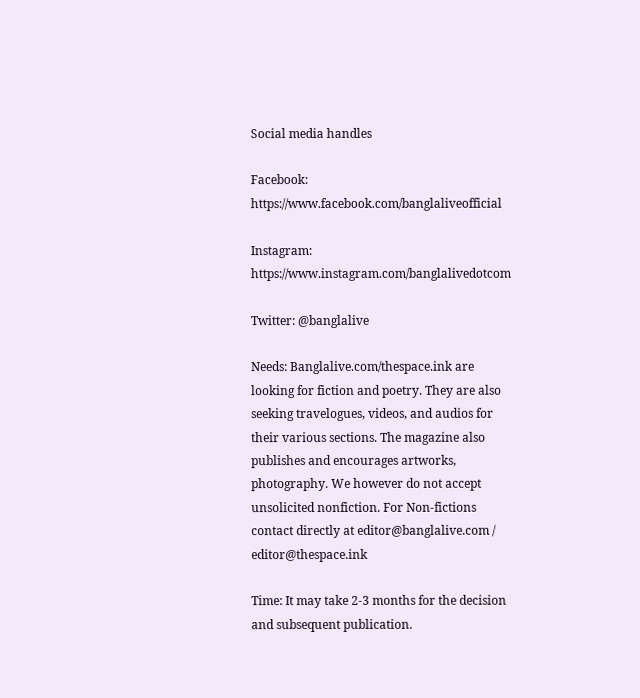Social media handles

Facebook: https://www.facebook.com/banglaliveofficial

Instagram: https://www.instagram.com/banglalivedotcom

Twitter: @banglalive

Needs: Banglalive.com/thespace.ink are looking for fiction and poetry. They are also seeking travelogues, videos, and audios for their various sections. The magazine also publishes and encourages artworks, photography. We however do not accept unsolicited nonfiction. For Non-fictions contact directly at editor@banglalive.com / editor@thespace.ink

Time: It may take 2-3 months for the decision and subsequent publication.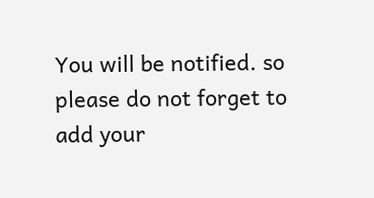You will be notified. so please do not forget to add your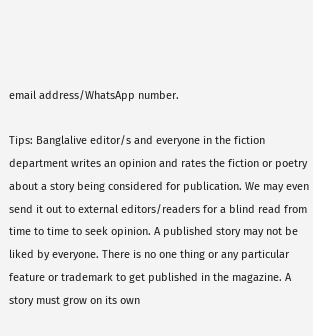email address/WhatsApp number.

Tips: Banglalive editor/s and everyone in the fiction department writes an opinion and rates the fiction or poetry about a story being considered for publication. We may even send it out to external editors/readers for a blind read from time to time to seek opinion. A published story may not be liked by everyone. There is no one thing or any particular feature or trademark to get published in the magazine. A story must grow on its own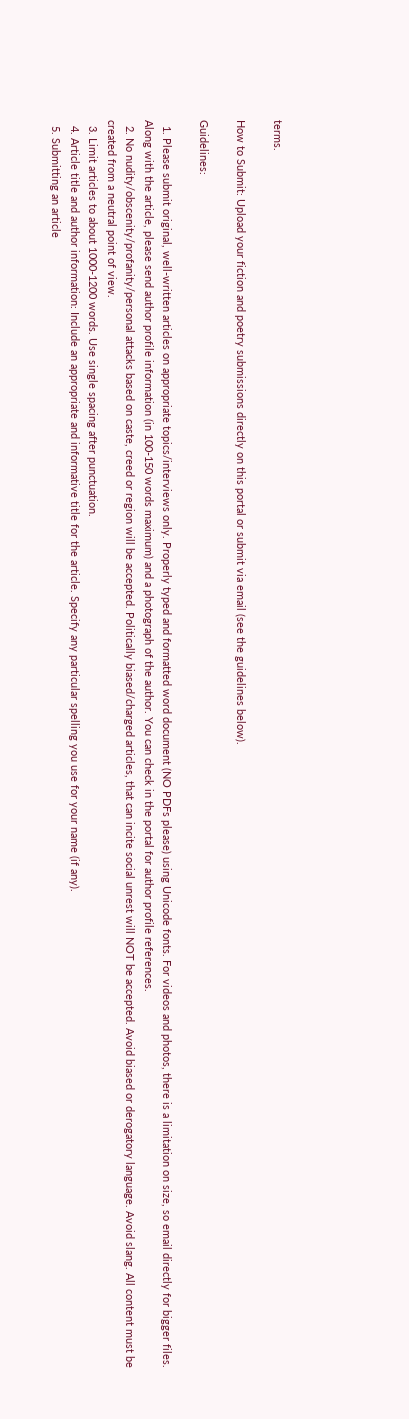terms.

How to Submit: Upload your fiction and poetry submissions directly on this portal or submit via email (see the guidelines below).

Guidelines:

  1. Please submit original, well-written articles on appropriate topics/interviews only. Properly typed and formatted word document (NO PDFs please) using Unicode fonts. For videos and photos, there is a limitation on size, so email directly for bigger files. Along with the article, please send author profile information (in 100-150 words maximum) and a photograph of the author. You can check in the portal for author profile references.
  2. No nudity/obscenity/profanity/personal attacks based on caste, creed or region will be accepted. Politically biased/charged articles, that can incite social unrest will NOT be accepted. Avoid biased or derogatory language. Avoid slang. All content must be created from a neutral point of view.
  3. Limit articles to about 1000-1200 words. Use single spacing after punctuation.
  4. Article title and author information: Include an appropriate and informative title for the article. Specify any particular spelling you use for your name (if any).
  5. Submitting an article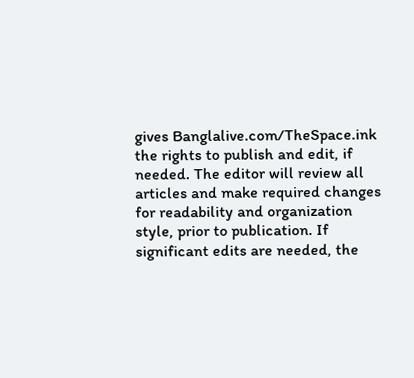gives Banglalive.com/TheSpace.ink the rights to publish and edit, if needed. The editor will review all articles and make required changes for readability and organization style, prior to publication. If significant edits are needed, the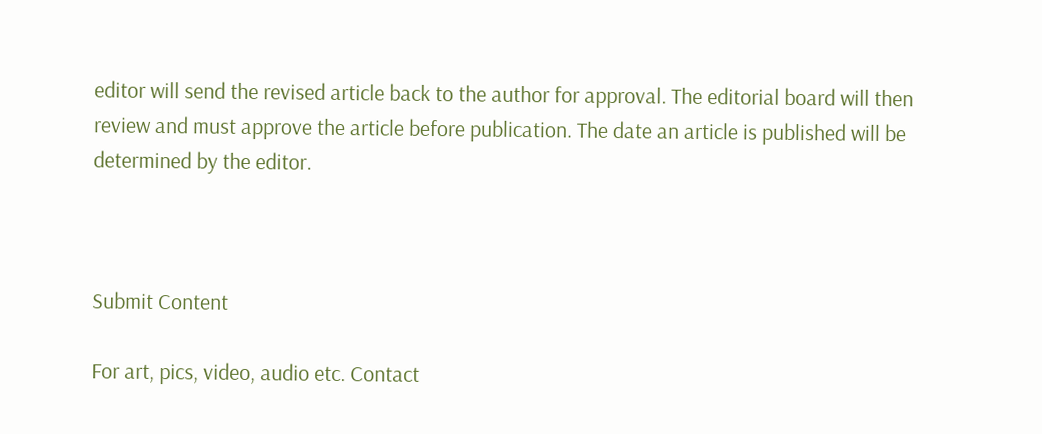editor will send the revised article back to the author for approval. The editorial board will then review and must approve the article before publication. The date an article is published will be determined by the editor.



Submit Content

For art, pics, video, audio etc. Contact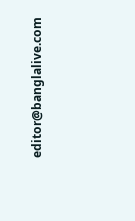editor@banglalive.com